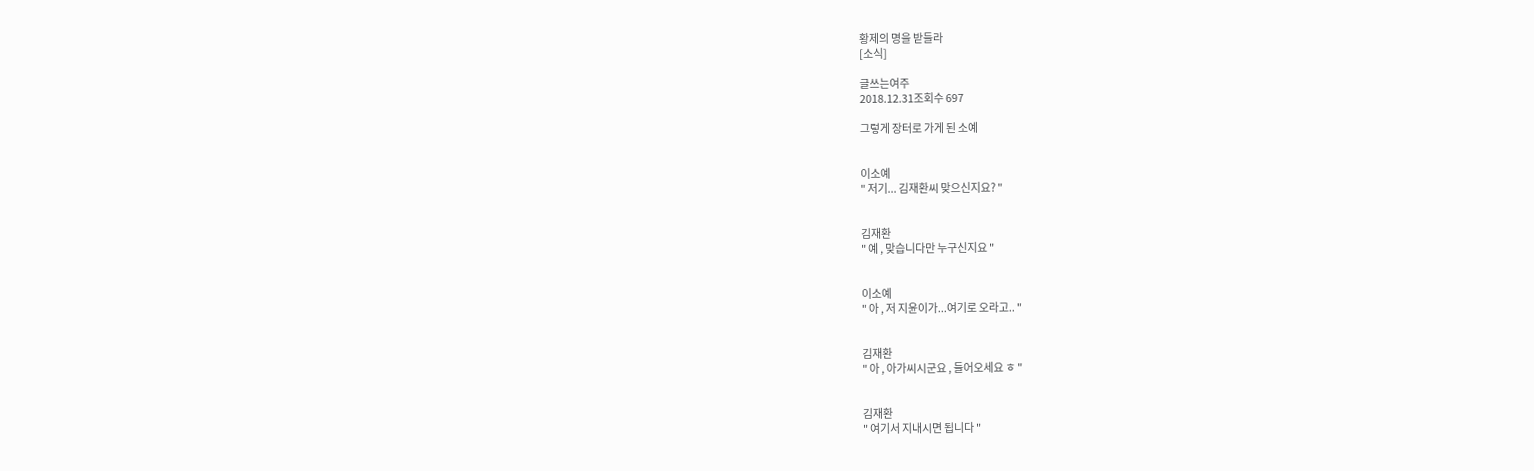황제의 명을 받들라
[소식]

글쓰는여주
2018.12.31조회수 697

그렇게 장터로 가게 된 소예


이소예
" 저기... 김재환씨 맞으신지요? "


김재환
" 예 , 맞습니다만 누구신지요 "


이소예
" 아 , 저 지윤이가...여기로 오라고.. "


김재환
" 아 , 아가씨시군요 , 들어오세요 ㅎ "


김재환
" 여기서 지내시면 됩니다 "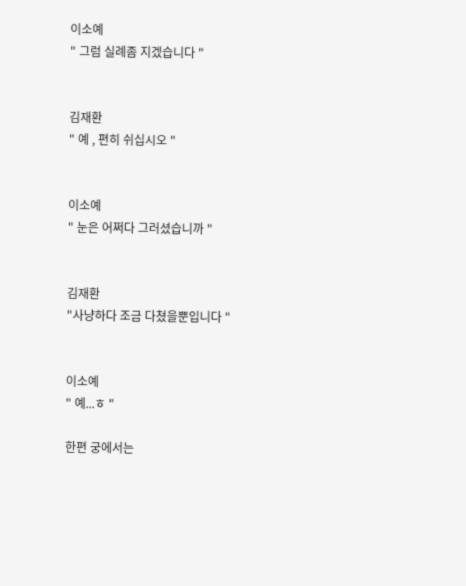이소예
" 그럼 실례좀 지겠습니다 "


김재환
" 예 , 편히 쉬십시오 "


이소예
" 눈은 어쩌다 그러셨습니까 "


김재환
"사냥하다 조금 다쳤을뿐입니다 "


이소예
" 예...ㅎ "

한편 궁에서는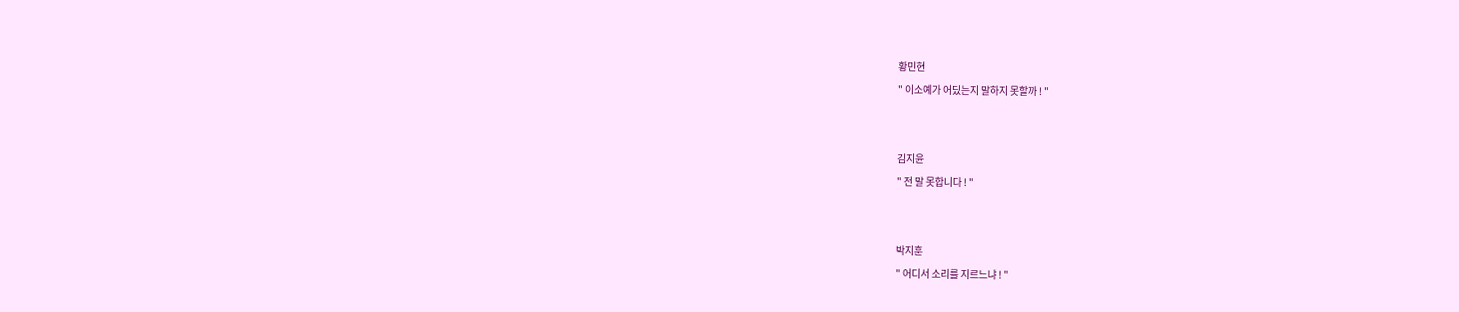황민현
" 이소예가 어딨는지 말하지 못할까 ! "


김지윤
" 전 말 못합니다 ! "


박지훈
" 어디서 소리를 지르느냐 ! "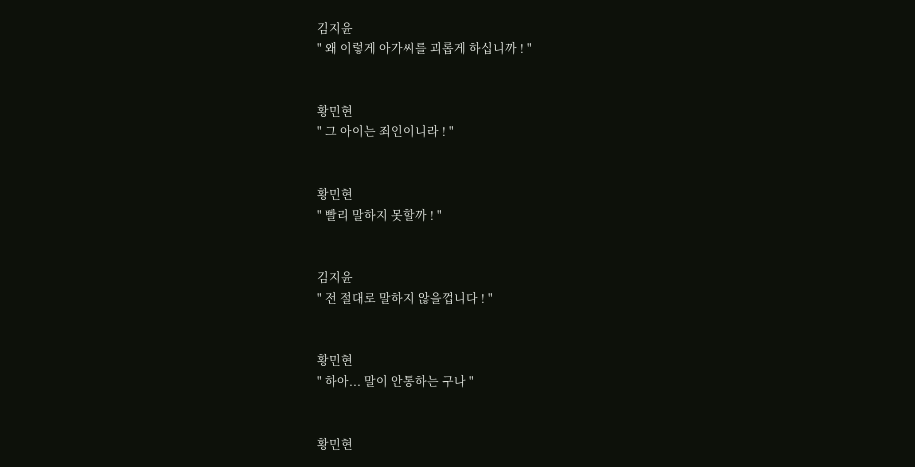김지윤
" 왜 이렇게 아가씨를 괴롭게 하십니까 ! "


황민현
" 그 아이는 죄인이니라 ! "


황민현
" 빨리 말하지 못할까 ! "


김지윤
" 전 절대로 말하지 않을껍니다 ! "


황민현
" 하아... 말이 안통하는 구나 "


황민현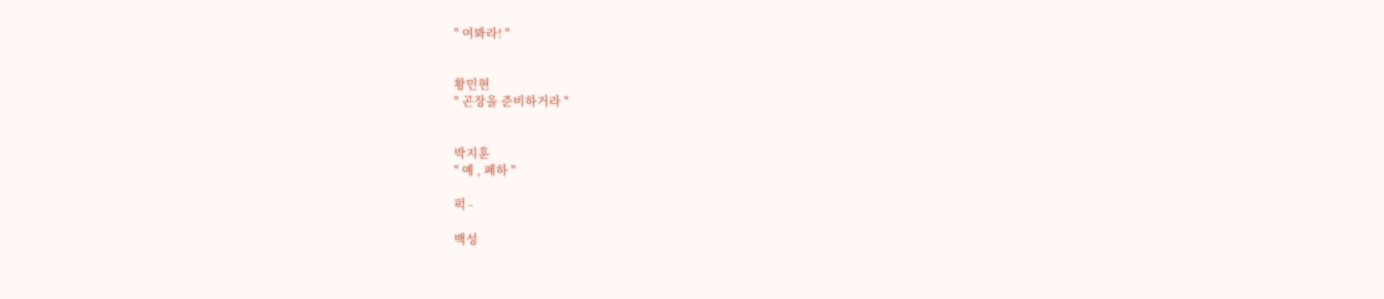" 여봐라! "


황민현
" 곤장을 준비하거라 "


박지훈
" 예 , 폐하 "

퍽 -

백성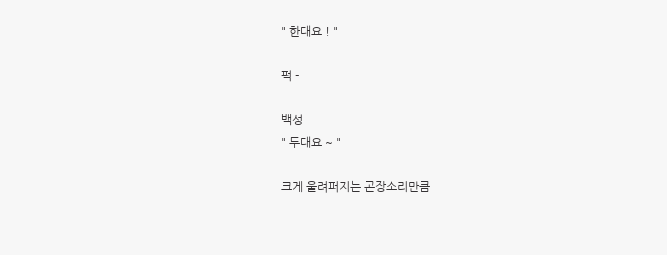" 한대요 ! "

퍽 -

백성
" 두대요 ~ "

크게 울려퍼지는 곤장소리만큼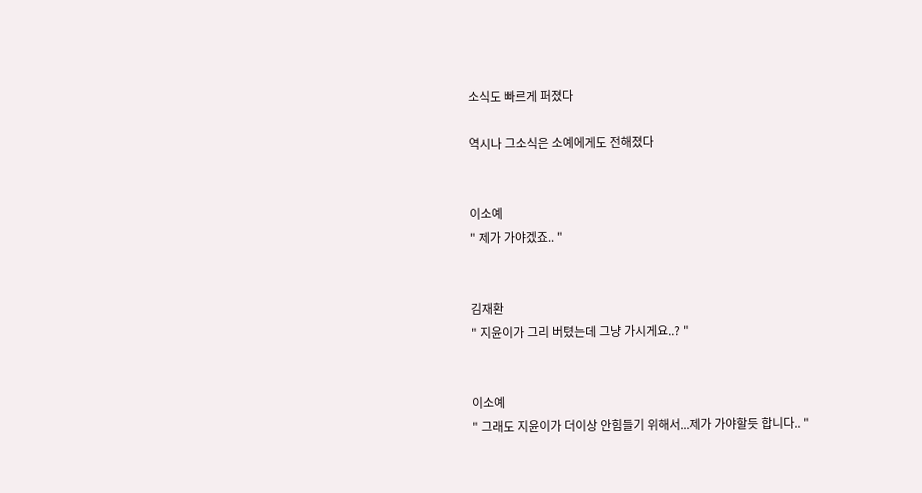소식도 빠르게 퍼졌다

역시나 그소식은 소예에게도 전해졌다


이소예
" 제가 가야겠죠.. "


김재환
" 지윤이가 그리 버텼는데 그냥 가시게요..? "


이소예
" 그래도 지윤이가 더이상 안힘들기 위해서...제가 가야할듯 합니다.. "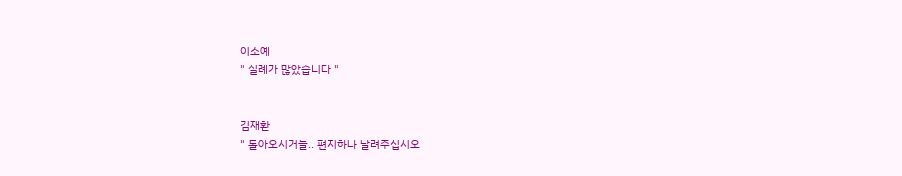이소예
" 실례가 많았습니다 "


김재환
" 돌아오시거늘.. 편지하나 날려주십시오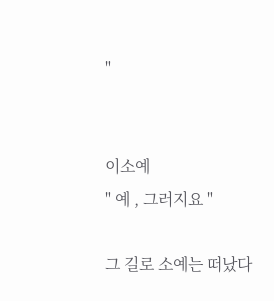"


이소예
" 예 , 그러지요 "

그 길로 소예는 떠났다